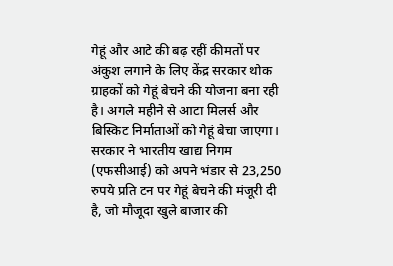गेहूं और आटे की बढ़ रहीं कीमतों पर अंकुश लगाने के लिए केंद्र सरकार थोक ग्राहकों को गेहूं बेचने की योजना बना रही है। अगले महीने से आटा मिलर्स और बिस्किट निर्माताओं को गेहूं बेचा जाएगा। सरकार ने भारतीय खाद्य निगम (एफसीआई) को अपने भंडार से 23,250 रुपये प्रति टन पर गेहूं बेचने की मंजूरी दी है, जो मौजूदा खुले बाजार की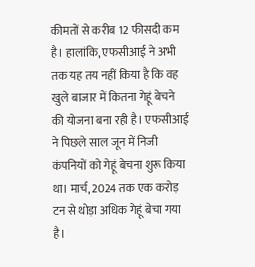कीमतों से करीब 12 फीसदी कम है। हालांकि, एफसीआई ने अभी तक यह तय नहीं किया है कि वह खुले बाजार में कितना गेहूं बेचने की योजना बना रही है। एफसीआई ने पिछले साल जून में निजी कंपनियों को गेहूं बेचना शुरू किया था। मार्च, 2024 तक एक करोड़ टन से थोड़ा अधिक गेहूं बेचा गया है।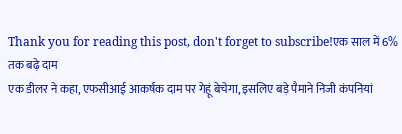Thank you for reading this post, don't forget to subscribe!एक साल में 6% तक बढ़े दाम
एक डीलर ने कहा, एफसीआई आकर्षक दाम पर गेहूं बेचेगा, इसलिए बड़े पैमाने निजी कंपनियां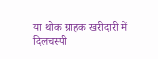या थोक ग्राहक खरीदारी में दिलचस्पी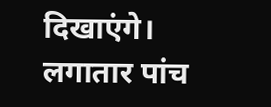दिखाएंगे। लगातार पांच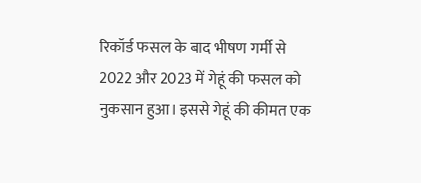रिकॉर्ड फसल के बाद भीषण गर्मी से 2022 और 2023 में गेहूं की फसल को नुकसान हुआ। इससे गेहूं की कीमत एक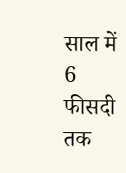साल में 6 फीसदी तक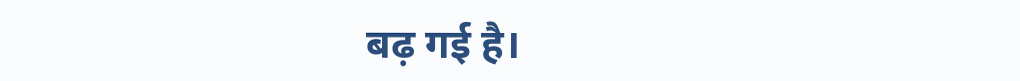बढ़ गई है।